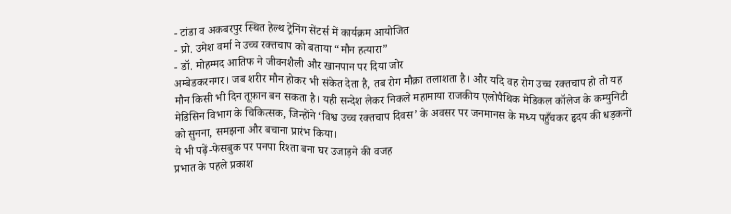- टांडा व अकबरपुर स्थित हेल्थ ट्रेनिंग सेंटर्स में कार्यक्रम आयोजित
- प्रो. उमेश वर्मा ने उच्च रक्तचाप को बताया “मौन हत्यारा”
- डॉ. मोहम्मद आतिफ ने जीवनशैली और खानपान पर दिया जोर
अम्बेडकरनगर। जब शरीर मौन होकर भी संकेत देता है, तब रोग मौक़ा तलाशता है। और यदि वह रोग उच्च रक्तचाप हो तो यह मौन किसी भी दिन तूफ़ान बन सकता है। यही सन्देश लेकर निकले महामाया राजकीय एलोपैथिक मेडिकल कॉलेज के कम्युनिटी मेडिसिन विभाग के चिकित्सक, जिन्होंने ‘विश्व उच्च रक्तचाप दिवस’ के अवसर पर जनमानस के मध्य पहुँचकर हृदय की धड़कनों को सुनना, समझना और बचाना प्रारंभ किया।
ये भी पढ़ें-फेसबुक पर पनपा रिश्ता बना घर उजाड़ने की वजह
प्रभात के पहले प्रकाश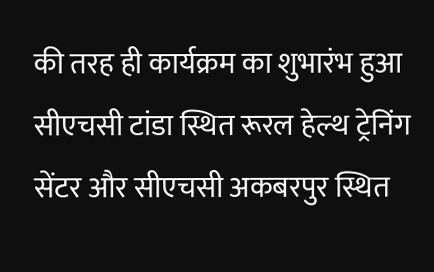की तरह ही कार्यक्रम का शुभारंभ हुआ सीएचसी टांडा स्थित रूरल हेल्थ ट्रेनिंग सेंटर और सीएचसी अकबरपुर स्थित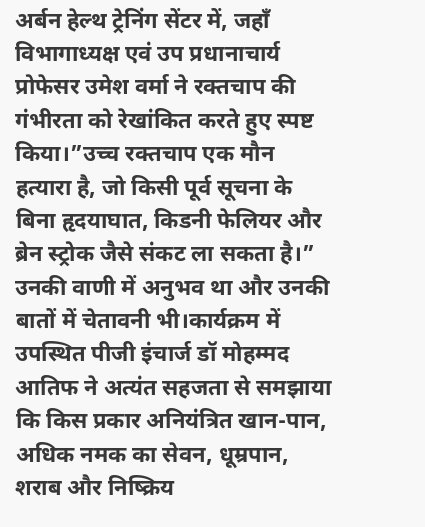अर्बन हेल्थ ट्रेनिंग सेंटर में, जहाँ विभागाध्यक्ष एवं उप प्रधानाचार्य प्रोफेसर उमेश वर्मा ने रक्तचाप की गंभीरता को रेखांकित करते हुए स्पष्ट किया।”उच्च रक्तचाप एक मौन हत्यारा है, जो किसी पूर्व सूचना के बिना हृदयाघात, किडनी फेलियर और ब्रेन स्ट्रोक जैसे संकट ला सकता है।” उनकी वाणी में अनुभव था और उनकी बातों में चेतावनी भी।कार्यक्रम में उपस्थित पीजी इंचार्ज डॉ मोहम्मद आतिफ ने अत्यंत सहजता से समझाया कि किस प्रकार अनियंत्रित खान-पान, अधिक नमक का सेवन, धूम्रपान, शराब और निष्क्रिय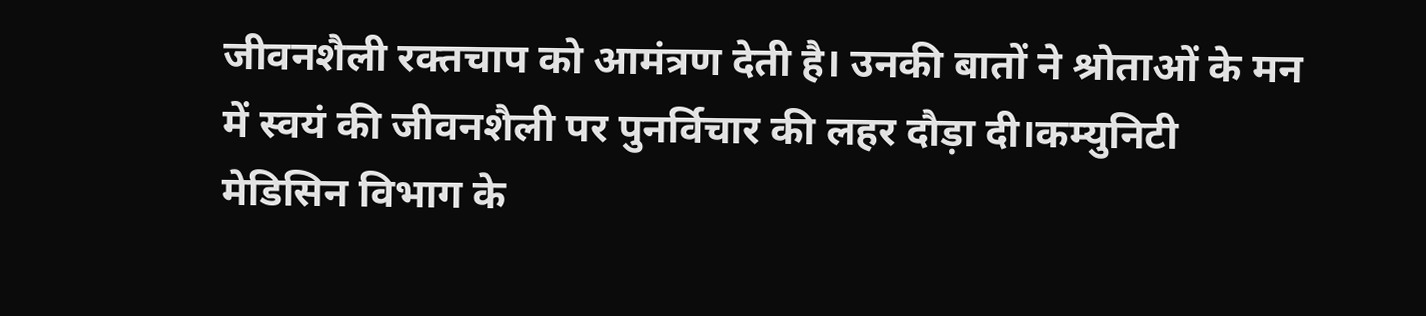जीवनशैली रक्तचाप को आमंत्रण देती है। उनकी बातों ने श्रोताओं के मन में स्वयं की जीवनशैली पर पुनर्विचार की लहर दौड़ा दी।कम्युनिटी मेडिसिन विभाग के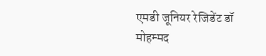एमडी जूनियर रेजिडेंट डॉ मोहम्मद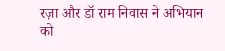रज़ा और डॉ राम निवास ने अभियान को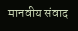मानवीय संवाद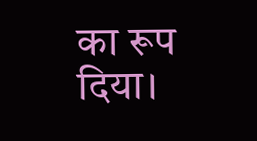का रूप दिया।